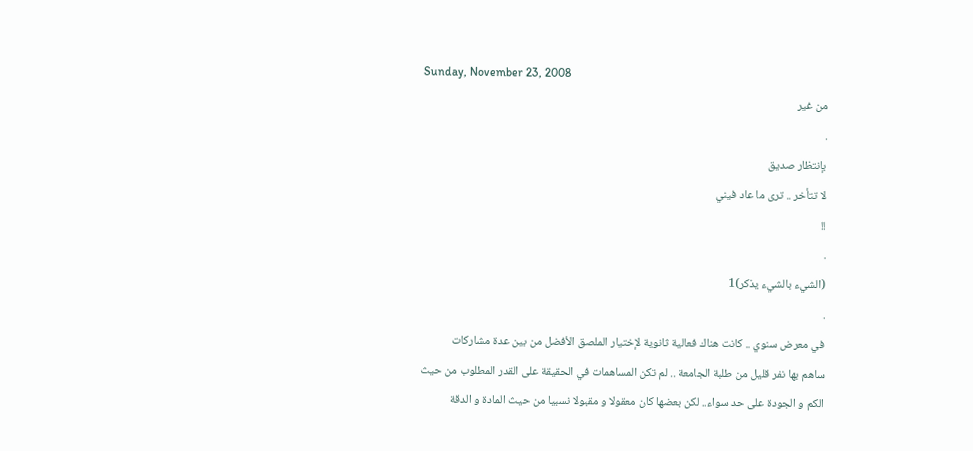Sunday, November 23, 2008
من غير
.
بإنتظار صديق
لا تتأخر .. ترى ما عاد فيني
!!
.
(الشيء بالشيء يذكر)1
.
في معرض سنوي .. كانت هناك فعالية ثانوية لإختيار الملصق الأفضل من بين عدة مشاركات
ساهم بها نفر قليل من طلبة الجامعة .. لم تكن المساهمات في الحقيقة على القدر المطلوب من حيث
الكم و الجودة على حد سواء.. لكن بعضها كان معقولا و مقبولا نسبيا من حيث المادة و الدقة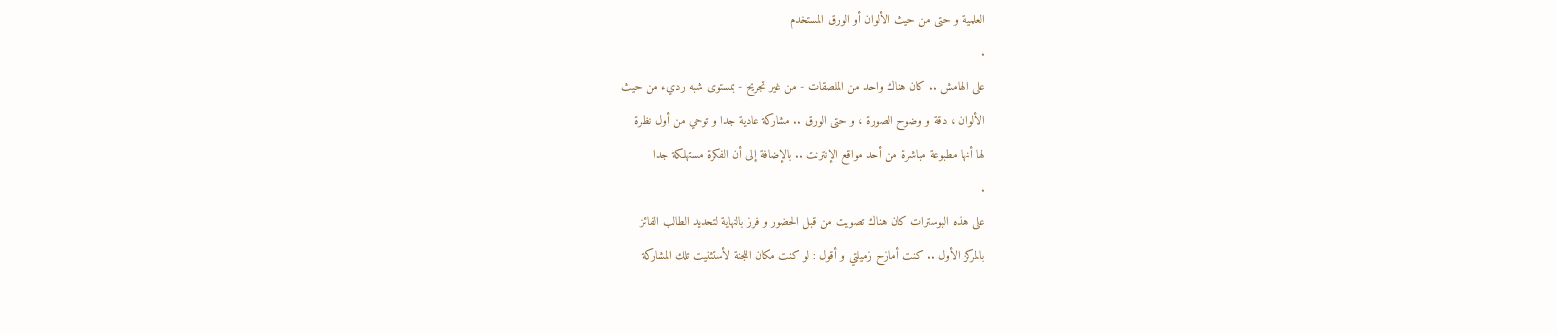العلمية و حتى من حيث الألوان أو الورق المستخدم
.
على الهامش .. كان هناك واحد من الملصقات - من غير تجريح - بمستوى شبه رديء من حيث
الألوان ، دقة و وضوح الصورة ، و حتى الورق .. مشاركة عادية جدا و توحي من أول نظرة
لها أنها مطبوعة مباشرة من أحد مواقع الإنترنت .. بالإضافة إلى أن الفكرة مستهلكة جدا
.
على هذه البوسترات كان هناك تصويت من قبل الحضور و فرز بالنهاية لتحديد الطالب الفائز
بالمركز الأول .. كنت أمازح زميلتي و أقول : لو كنت مكان اللجنة لأستثنيت تلك المشاركة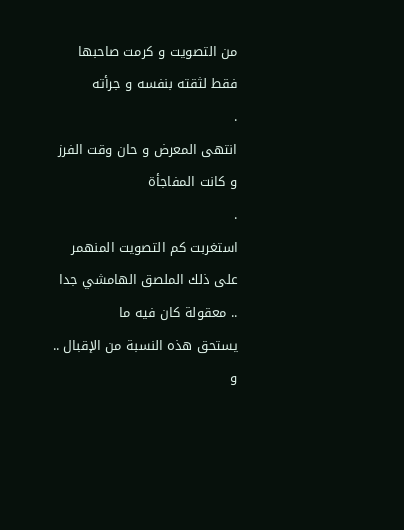من التصويت و كرمت صاحبها فقط لثقته بنفسه و جرأته
.
انتهى المعرض و حان وقت الفرز و كانت المفاجأة
.
استغربت كم التصويت المنهمر على ذلك الملصق الهامشي جدا .. معقولة كان فيه ما
يستحق هذه النسبة من الإقبال .. و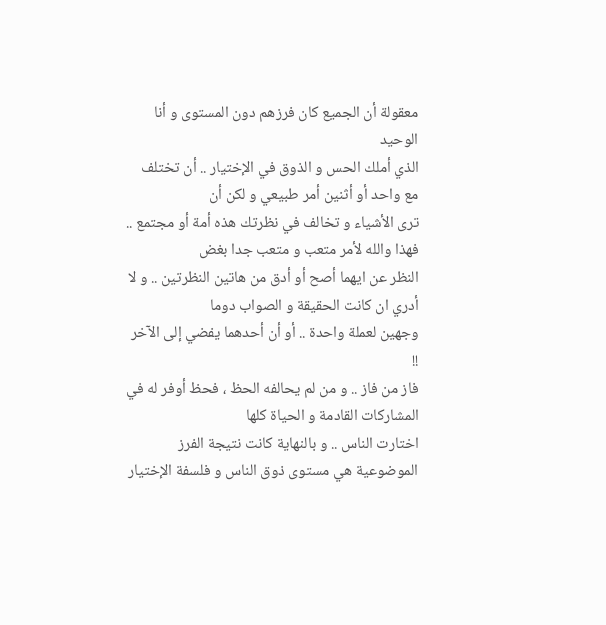معقولة أن الجميع كان فرزهم دون المستوى و أنا الوحيد
الذي أملك الحس و الذوق في الإختيار .. أن تختلف مع واحد أو أثنين أمر طبيعي و لكن أن
ترى الأشياء و تخالف في نظرتك هذه أمة أو مجتمع .. فهذا والله لأمر متعب و متعب جدا بغض
النظر عن ايهما أصح أو أدق من هاتين النظرتين .. و لا أدري ان كانت الحقيقة و الصواب دوما
وجهين لعملة واحدة .. أو أن أحدهما يفضي إلى الآخر
!!
فاز من فاز .. و من لم يحالفه الحظ ، فحظ أوفر له في المشاركات القادمة و الحياة كلها
اختارت الناس .. و بالنهاية كانت نتيجة الفرز الموضوعية هي مستوى ذوق الناس و فلسفة الإختيار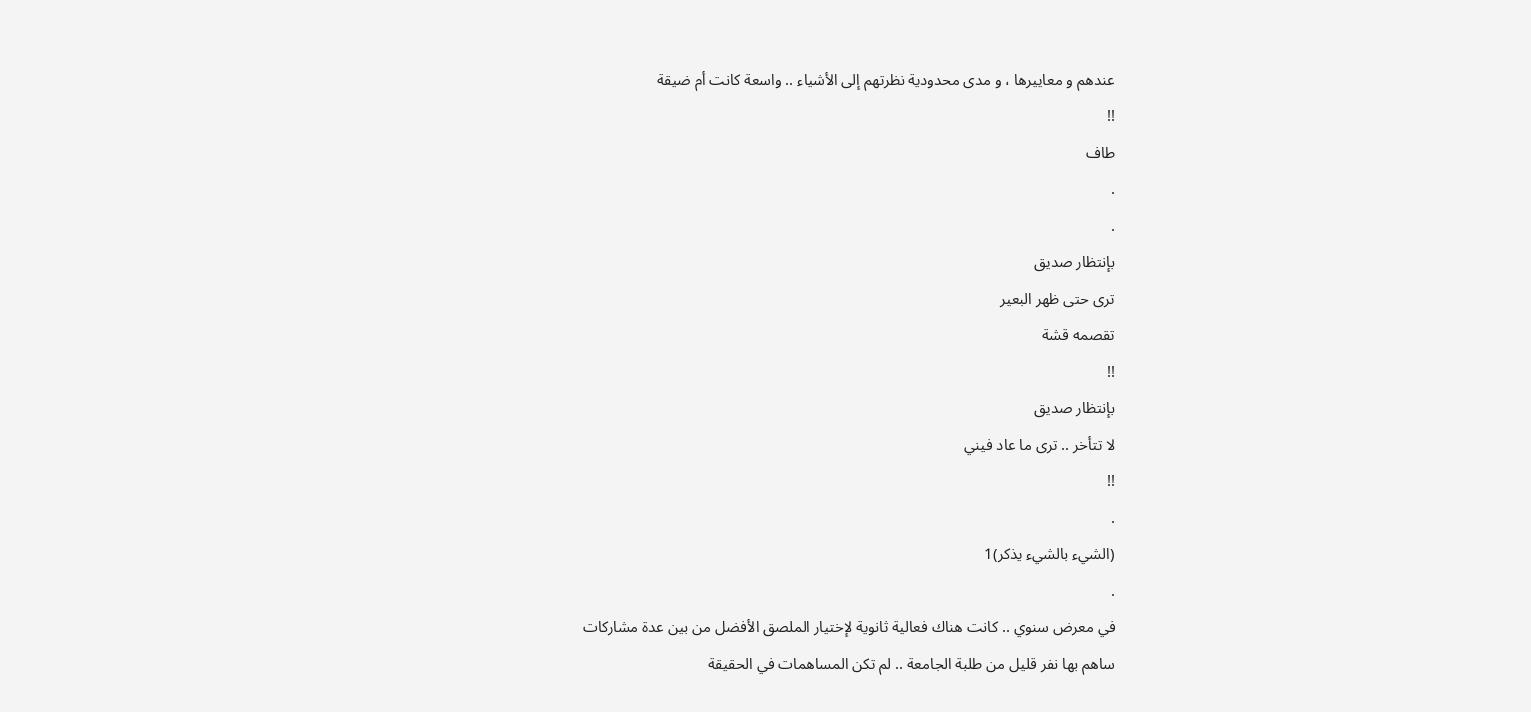عندهم و معاييرها ، و مدى محدودية نظرتهم إلى الأشياء .. واسعة كانت أم ضيقة
!!
طاف
.
.
بإنتظار صديق
ترى حتى ظهر البعير
تقصمه قشة
!!
بإنتظار صديق
لا تتأخر .. ترى ما عاد فيني
!!
.
(الشيء بالشيء يذكر)1
.
في معرض سنوي .. كانت هناك فعالية ثانوية لإختيار الملصق الأفضل من بين عدة مشاركات
ساهم بها نفر قليل من طلبة الجامعة .. لم تكن المساهمات في الحقيقة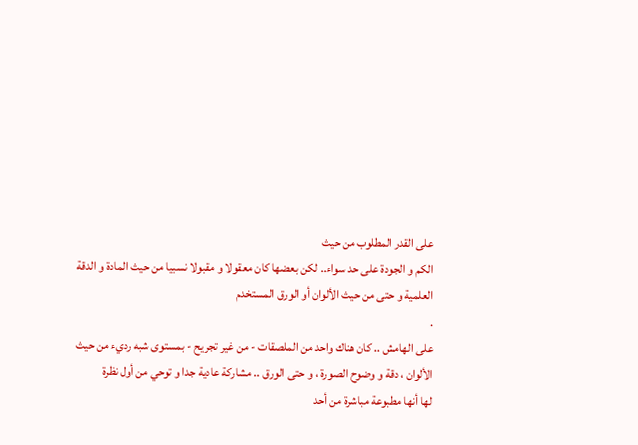على القدر المطلوب من حيث
الكم و الجودة على حد سواء.. لكن بعضها كان معقولا و مقبولا نسبيا من حيث المادة و الدقة
العلمية و حتى من حيث الألوان أو الورق المستخدم
.
على الهامش .. كان هناك واحد من الملصقات - من غير تجريح - بمستوى شبه رديء من حيث
الألوان ، دقة و وضوح الصورة ، و حتى الورق .. مشاركة عادية جدا و توحي من أول نظرة
لها أنها مطبوعة مباشرة من أحد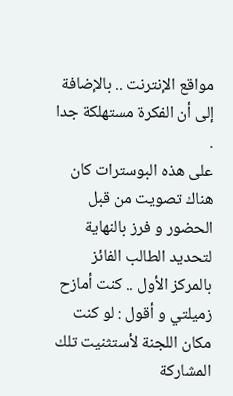مواقع الإنترنت .. بالإضافة إلى أن الفكرة مستهلكة جدا
.
على هذه البوسترات كان هناك تصويت من قبل الحضور و فرز بالنهاية لتحديد الطالب الفائز
بالمركز الأول .. كنت أمازح زميلتي و أقول : لو كنت مكان اللجنة لأستثنيت تلك المشاركة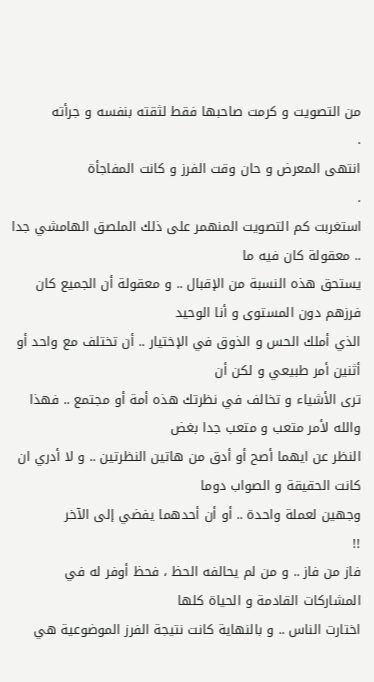من التصويت و كرمت صاحبها فقط لثقته بنفسه و جرأته
.
انتهى المعرض و حان وقت الفرز و كانت المفاجأة
.
استغربت كم التصويت المنهمر على ذلك الملصق الهامشي جدا .. معقولة كان فيه ما
يستحق هذه النسبة من الإقبال .. و معقولة أن الجميع كان فرزهم دون المستوى و أنا الوحيد
الذي أملك الحس و الذوق في الإختيار .. أن تختلف مع واحد أو أثنين أمر طبيعي و لكن أن
ترى الأشياء و تخالف في نظرتك هذه أمة أو مجتمع .. فهذا والله لأمر متعب و متعب جدا بغض
النظر عن ايهما أصح أو أدق من هاتين النظرتين .. و لا أدري ان كانت الحقيقة و الصواب دوما
وجهين لعملة واحدة .. أو أن أحدهما يفضي إلى الآخر
!!
فاز من فاز .. و من لم يحالفه الحظ ، فحظ أوفر له في المشاركات القادمة و الحياة كلها
اختارت الناس .. و بالنهاية كانت نتيجة الفرز الموضوعية هي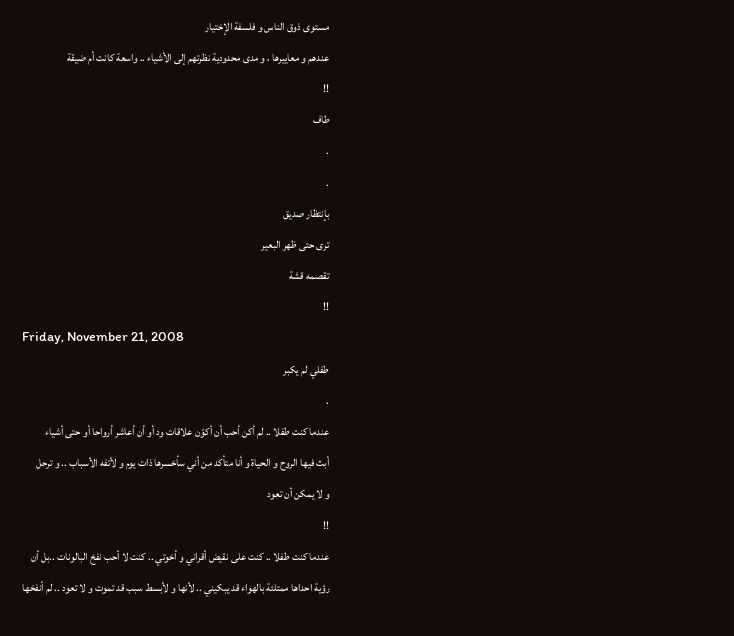مستوى ذوق الناس و فلسفة الإختيار
عندهم و معاييرها ، و مدى محدودية نظرتهم إلى الأشياء .. واسعة كانت أم ضيقة
!!
طاف
.
.
بإنتظار صديق
ترى حتى ظهر البعير
تقصمه قشة
!!
Friday, November 21, 2008
طفلي لم يكبر
.
عندما كنت طفلا .. لم أكن أحب أن أكوّن علاقات ود أو أن أعاشر أرواحا أو حتى أشياء
أبث فيها الروح و الحياة و أنا متأكد من أني سأخسرها ذات يوم و لأتفه الأسباب .. و ترحل
و لا يمكن أن تعود
!!
عندما كنت طفلا .. كنت على نقيض أقراني و أخوتي .. كنت لا أحب نفخ البالونات ..بل أن
رؤية احداها ممتلئة بالهواء قد يبكيني .. لأنها و لأبسط سبب قد تموت و لا تعود .. لم أنفخها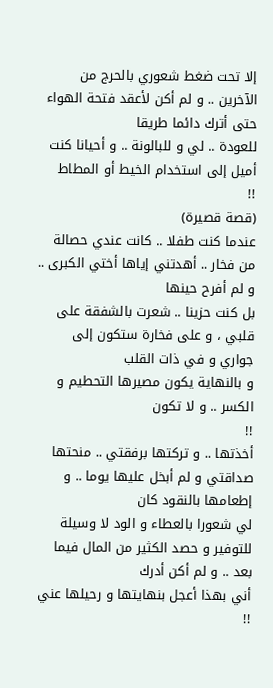إلا تحت ضغط شعوري بالحرج من الآخرين .. و لم أكن لأعقد فتحة الهواء حتى أترك دائما طريقا
للعودة .. لي و للبالونة .. و أحيانا كنت أميل إلى استخدام الخيط أو المطاط
!!
(قصة قصيرة)
عندما كنت طفلا .. كانت عندي حصالة من فخار .. أهدتني إياها أختي الكبرى .. و لم أفرح حينها
بل كنت حزينا .. شعرت بالشفقة على قلبي ، و على فخارة ستكون إلى جواري و في ذات القلب
و بالنهاية يكون مصيرها التحطيم و الكسر .. و لا تكون
!!
أخذتها .. و تركتها برفقتي .. منحتها صداقتي و لم أبخل عليها يوما .. و إطعامها بالنقود كان
لي شعورا بالعطاء و الود لا وسيلة للتوفير و حصد الكثير من المال فيما بعد .. و لم أكن أدرك
أني بهذا أعجل بنهايتها و رحيلها عني
!!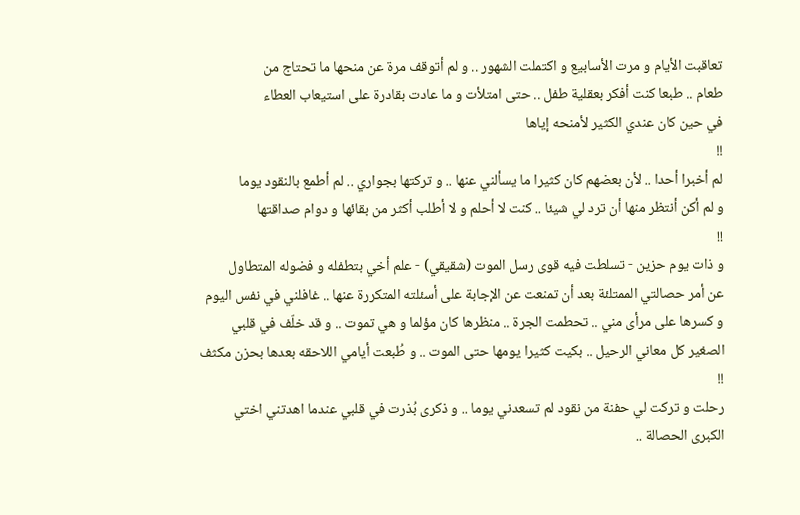تعاقبت الأيام و مرت الأسابيع و اكتملت الشهور .. و لم أتوقف مرة عن منحها ما تحتاج من
طعام .. طبعا كنت أفكر بعقلية طفل .. حتى امتلأت و ما عادت بقادرة على استيعاب العطاء
في حين كان عندي الكثير لأمنحه إياها
!!
لم أخبرا أحدا .. لأن بعضهم كان كثيرا ما يسألني عنها .. و تركتها بجواري .. لم أطمع بالنقود يوما
و لم أكن أنتظر منها أن ترد لي شيئا .. كنت لا أحلم و لا أطلب أكثر من بقائها و دوام صداقتها
!!
و ذات يوم حزين - تسلطت فيه قوى رسل الموت (شقيقي) - علم أخي بتطفله و فضوله المتطاول
عن أمر حصالتي الممتلئة بعد أن تمنعت عن الإجابة على أسئلته المتكررة عنها .. غافلني في نفس اليوم
و كسرها على مرأى مني .. تحطمت الجرة .. منظرها كان مؤلما و هي تموت .. و قد خلّف في قلبي
الصغير كل معاني الرحيل .. بكيت كثيرا يومها حتى الموت .. و طُبعت أيامي اللاحقه بعدها بحزن مكثف
!!
رحلت و تركت لي حفنة من نقود لم تسعدني يوما .. و ذكرى بُذرت في قلبي عندما اهدتني اختي
الكبرى الحصالة ..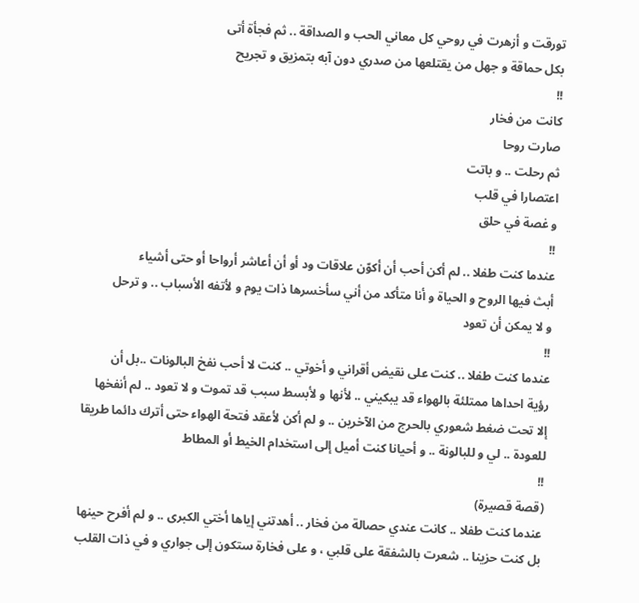تورقت و أزهرت في روحي كل معاني الحب و الصداقة .. ثم فجأة أتى
بكل حماقة و جهل من يقتلعها من صدري دون آبه بتمزيق و تجريح
!!
كانت من فخار
صارت روحا
ثم رحلت .. و باتت
اعتصارا في قلب
و غصة في حلق
!!
عندما كنت طفلا .. لم أكن أحب أن أكوّن علاقات ود أو أن أعاشر أرواحا أو حتى أشياء
أبث فيها الروح و الحياة و أنا متأكد من أني سأخسرها ذات يوم و لأتفه الأسباب .. و ترحل
و لا يمكن أن تعود
!!
عندما كنت طفلا .. كنت على نقيض أقراني و أخوتي .. كنت لا أحب نفخ البالونات ..بل أن
رؤية احداها ممتلئة بالهواء قد يبكيني .. لأنها و لأبسط سبب قد تموت و لا تعود .. لم أنفخها
إلا تحت ضغط شعوري بالحرج من الآخرين .. و لم أكن لأعقد فتحة الهواء حتى أترك دائما طريقا
للعودة .. لي و للبالونة .. و أحيانا كنت أميل إلى استخدام الخيط أو المطاط
!!
(قصة قصيرة)
عندما كنت طفلا .. كانت عندي حصالة من فخار .. أهدتني إياها أختي الكبرى .. و لم أفرح حينها
بل كنت حزينا .. شعرت بالشفقة على قلبي ، و على فخارة ستكون إلى جواري و في ذات القلب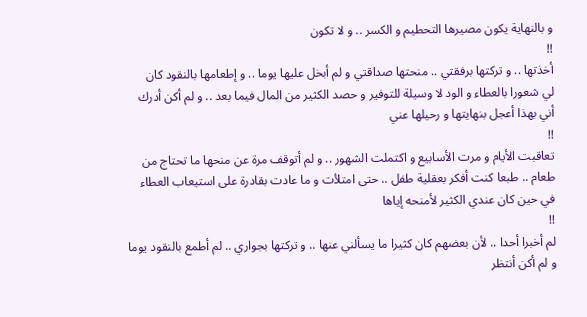و بالنهاية يكون مصيرها التحطيم و الكسر .. و لا تكون
!!
أخذتها .. و تركتها برفقتي .. منحتها صداقتي و لم أبخل عليها يوما .. و إطعامها بالنقود كان
لي شعورا بالعطاء و الود لا وسيلة للتوفير و حصد الكثير من المال فيما بعد .. و لم أكن أدرك
أني بهذا أعجل بنهايتها و رحيلها عني
!!
تعاقبت الأيام و مرت الأسابيع و اكتملت الشهور .. و لم أتوقف مرة عن منحها ما تحتاج من
طعام .. طبعا كنت أفكر بعقلية طفل .. حتى امتلأت و ما عادت بقادرة على استيعاب العطاء
في حين كان عندي الكثير لأمنحه إياها
!!
لم أخبرا أحدا .. لأن بعضهم كان كثيرا ما يسألني عنها .. و تركتها بجواري .. لم أطمع بالنقود يوما
و لم أكن أنتظر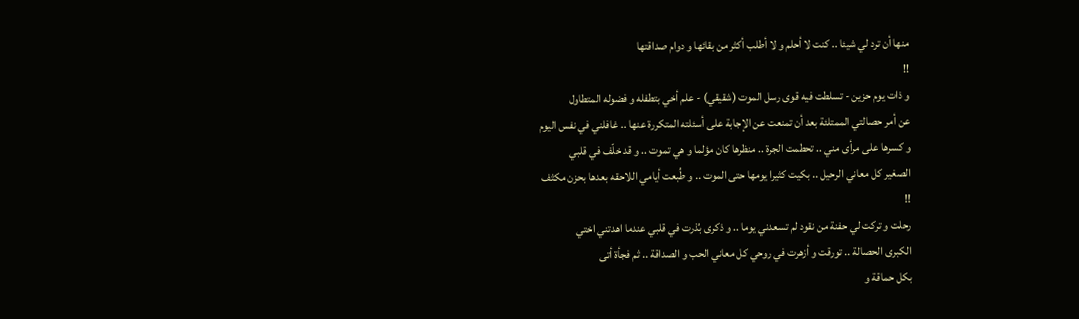منها أن ترد لي شيئا .. كنت لا أحلم و لا أطلب أكثر من بقائها و دوام صداقتها
!!
و ذات يوم حزين - تسلطت فيه قوى رسل الموت (شقيقي) - علم أخي بتطفله و فضوله المتطاول
عن أمر حصالتي الممتلئة بعد أن تمنعت عن الإجابة على أسئلته المتكررة عنها .. غافلني في نفس اليوم
و كسرها على مرأى مني .. تحطمت الجرة .. منظرها كان مؤلما و هي تموت .. و قد خلّف في قلبي
الصغير كل معاني الرحيل .. بكيت كثيرا يومها حتى الموت .. و طُبعت أيامي اللاحقه بعدها بحزن مكثف
!!
رحلت و تركت لي حفنة من نقود لم تسعدني يوما .. و ذكرى بُذرت في قلبي عندما اهدتني اختي
الكبرى الحصالة .. تورقت و أزهرت في روحي كل معاني الحب و الصداقة .. ثم فجأة أتى
بكل حماقة و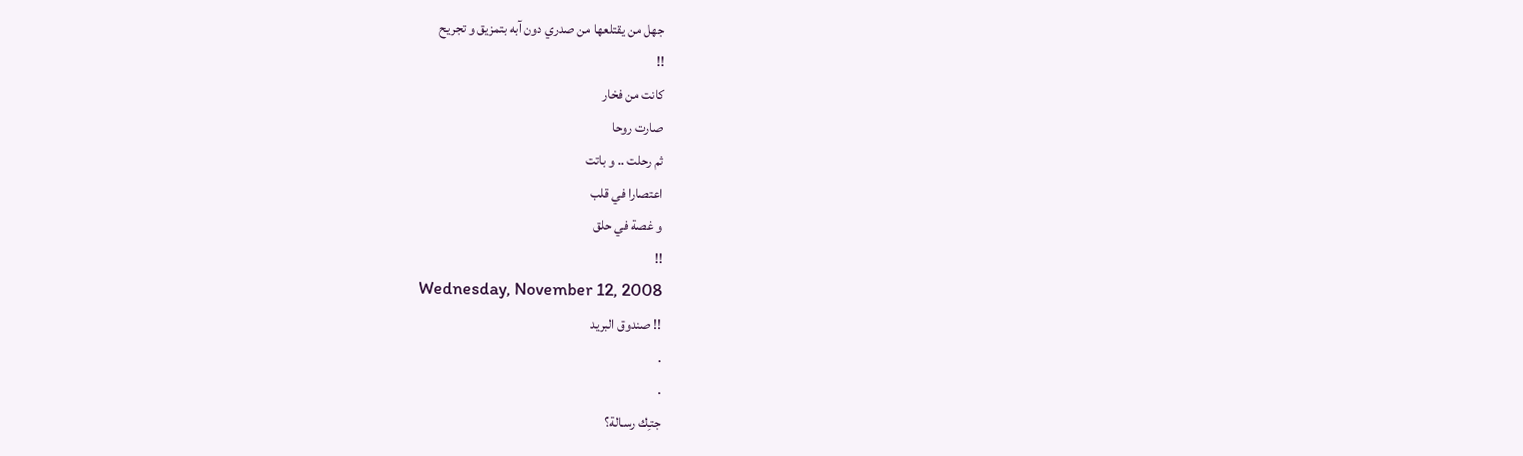جهل من يقتلعها من صدري دون آبه بتمزيق و تجريح
!!
كانت من فخار
صارت روحا
ثم رحلت .. و باتت
اعتصارا في قلب
و غصة في حلق
!!
Wednesday, November 12, 2008
!! صندوق البريد
.
.
جتـِك رسـالة؟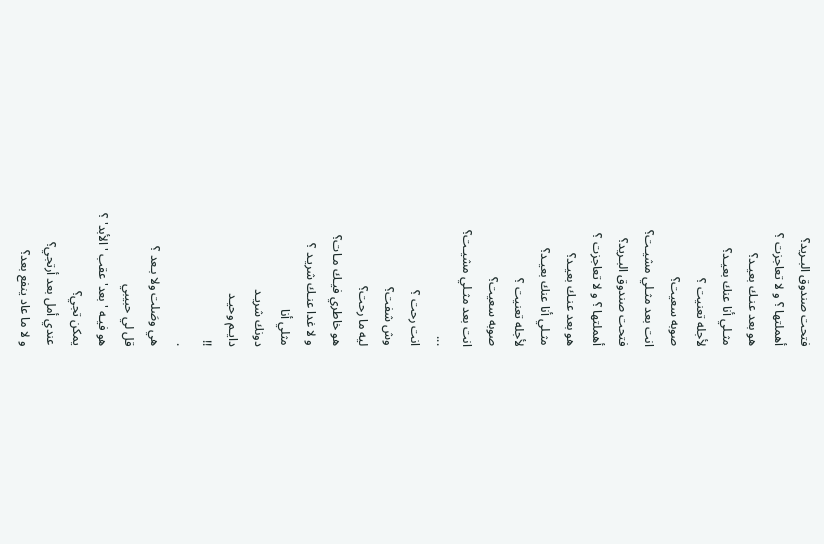فتحت صندوق البـريد؟
أهملتها ؟ و لا تعاجزت ؟
هو بعد عنـك بعيـد؟
مثـلي أنا عنك بعيـد؟
لأجله تعنيت ؟
صوبه سعيت؟
انت بعد مثـلي مشيـت؟
فتحت صندوق البـريد؟
أهملتها ؟ و لا تعاجزت ؟
هو بعد عنـك بعيـد؟
مثـلي أنا عنك بعيـد؟
لأجله تعنيت ؟
صوبه سعيت؟
انت بعد مثـلي مشيـت؟
...
انت رحت ؟
وش شفت؟
ليه ما رحت؟
هو خاطري فيـك مـات؟
و لا غدا عنـك شريـد ؟
مثلي أنا
دونك شريـد
دايـم وحيـد
!!
.
هي وصَلت ولا بـعد ؟
قل لي حبيبي
هو فيـه 'بعد' عقب 'الأبد' ؟
يمكن تجي؟
عندي أمل بعد أرتجي؟
و لا ما عاد ينفع بعد؟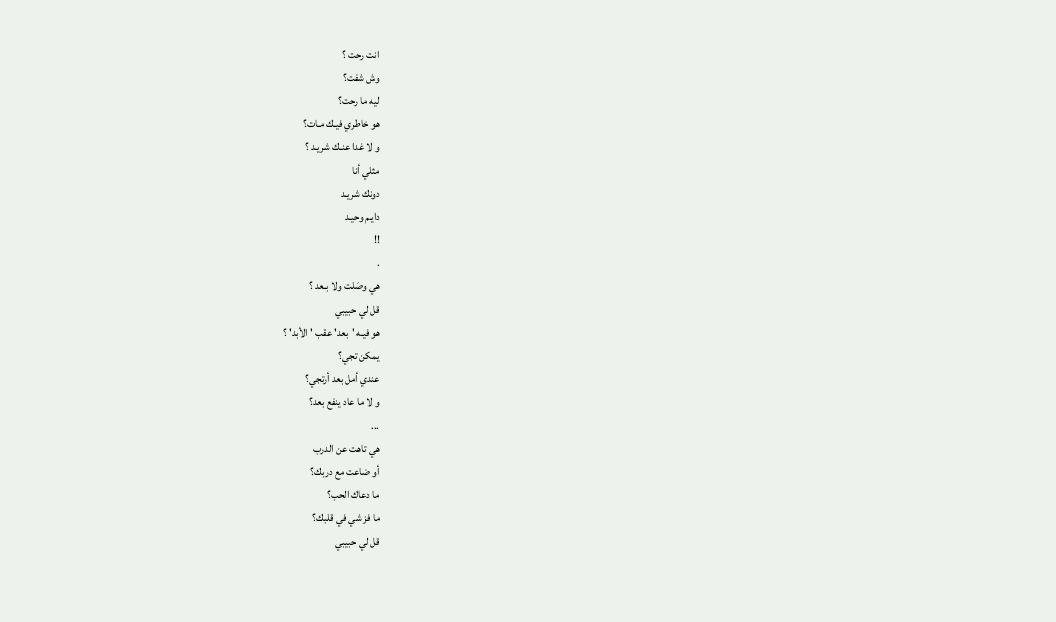انت رحت ؟
وش شفت؟
ليه ما رحت؟
هو خاطري فيـك مـات؟
و لا غدا عنـك شريـد ؟
مثلي أنا
دونك شريـد
دايـم وحيـد
!!
.
هي وصَلت ولا بـعد ؟
قل لي حبيبي
هو فيـه 'بعد' عقب 'الأبد' ؟
يمكن تجي؟
عندي أمل بعد أرتجي؟
و لا ما عاد ينفع بعد؟
...
هي تاهت عن الدرب
أو ضاعت مع دربك؟
ما دعاك الحب؟
ما فز شي في قلبك؟
قل لي حبيبي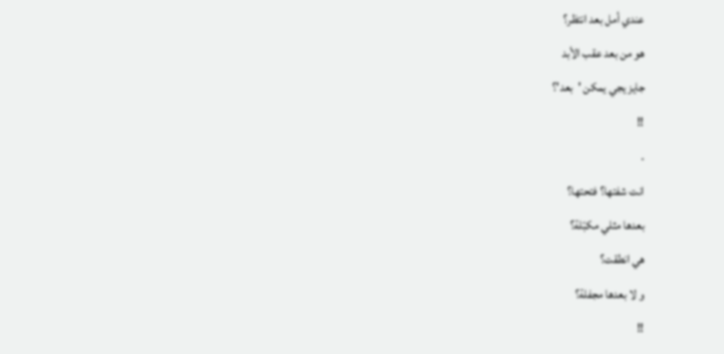عندي أمل بعد انتظر؟
هو من بعد عقب الأبد
جايز يجي يمكن 'بعد'؟
!!
.
انت شفتها؟ فتحتها؟
بعدها مثلي مكبّلة؟
هي انطقت؟
و لا بعدها مجفلة؟
!!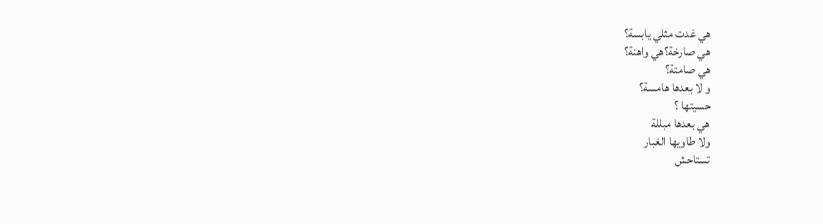هي غدت مثلي يابسة؟
هي صارخة؟هي واهنة؟
هي صامتة؟
و لا بعدها هامسة؟
حسيتها ؟
هي بعدها مبللة
ولا طاويها الغبار
تستاحش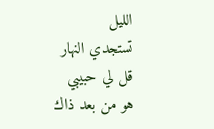الليل
تستجدي النهار
قل لي حبيبي
هو من بعد ذاك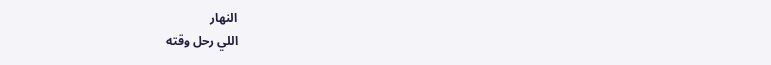النهار
اللي رحل وقته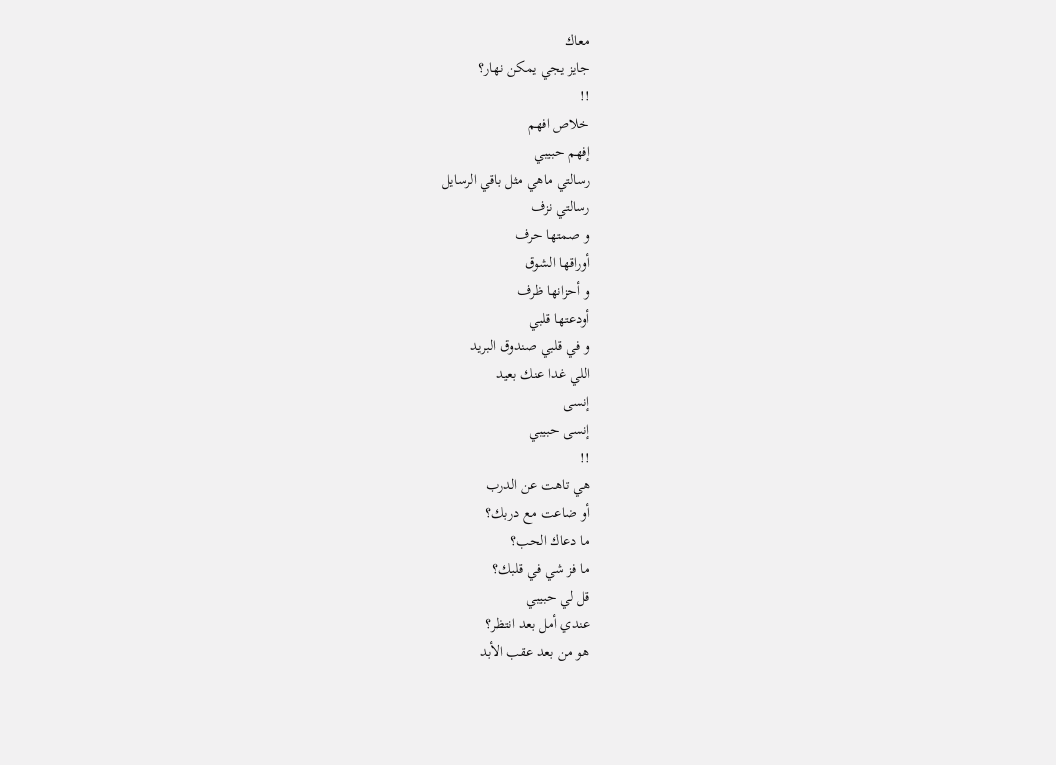معاك
جايز يجي يمكن نهار؟
!!
خلاص افهم
إفهم حبيبي
رسالتي ماهي مثل باقي الرسايل
رسالتي نزف
و صمتها حرف
أوراقها الشوق
و أحزانها ظرف
أودعتها قلبي
و في قلبي صندوق البريد
اللي غدا عنك بعيد
إنسى
إنسى حبيبي
!!
هي تاهت عن الدرب
أو ضاعت مع دربك؟
ما دعاك الحب؟
ما فز شي في قلبك؟
قل لي حبيبي
عندي أمل بعد انتظر؟
هو من بعد عقب الأبد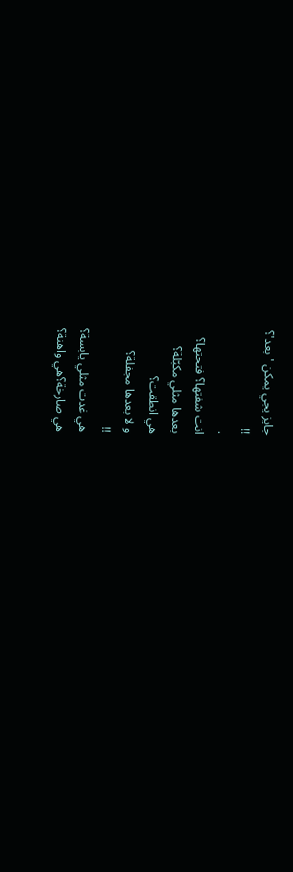جايز يجي يمكن 'بعد'؟
!!
.
انت شفتها؟ فتحتها؟
بعدها مثلي مكبّلة؟
هي انطقت؟
و لا بعدها مجفلة؟
!!
هي غدت مثلي يابسة؟
هي صارخة؟هي واهنة؟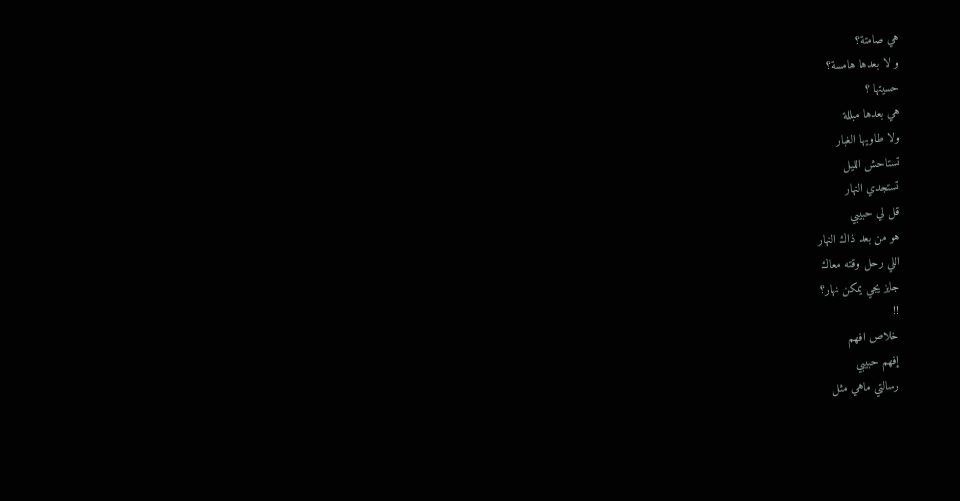هي صامتة؟
و لا بعدها هامسة؟
حسيتها ؟
هي بعدها مبللة
ولا طاويها الغبار
تستاحش الليل
تستجدي النهار
قل لي حبيبي
هو من بعد ذاك النهار
اللي رحل وقته معاك
جايز يجي يمكن نهار؟
!!
خلاص افهم
إفهم حبيبي
رسالتي ماهي مثل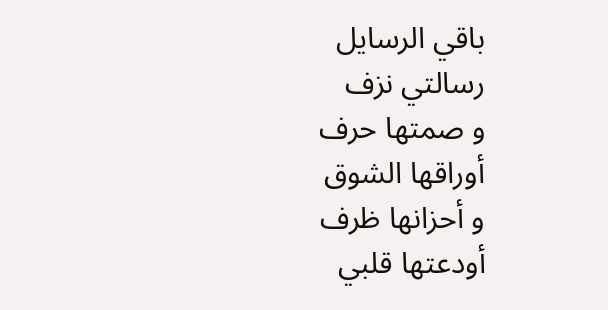باقي الرسايل
رسالتي نزف
و صمتها حرف
أوراقها الشوق
و أحزانها ظرف
أودعتها قلبي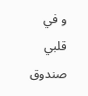و في قلبي صندوق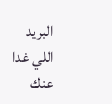البريد
اللي غدا عنك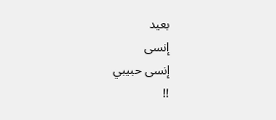بعيد
إنسى
إنسى حبيبي
!!